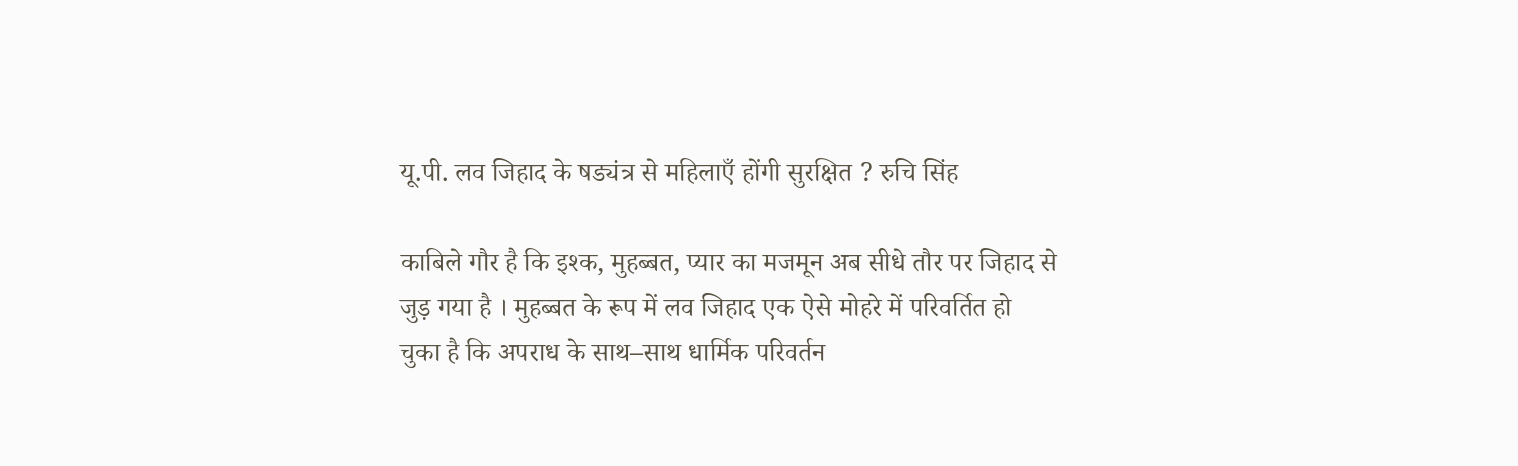यू.पी. लव जिहाद के षड्यंत्र से महिलाएँ होंगी सुरक्षित ? रुचि सिंह

काबिले गौर है कि इश्क, मुहब्बत, प्यार का मजमून अब सीधे तौर पर जिहाद से जुड़ गया है । मुहब्बत के रूप में लव जिहाद एक ऐसे मोहरे में परिवर्तित हो चुका है कि अपराध के साथ–साथ धार्मिक परिवर्तन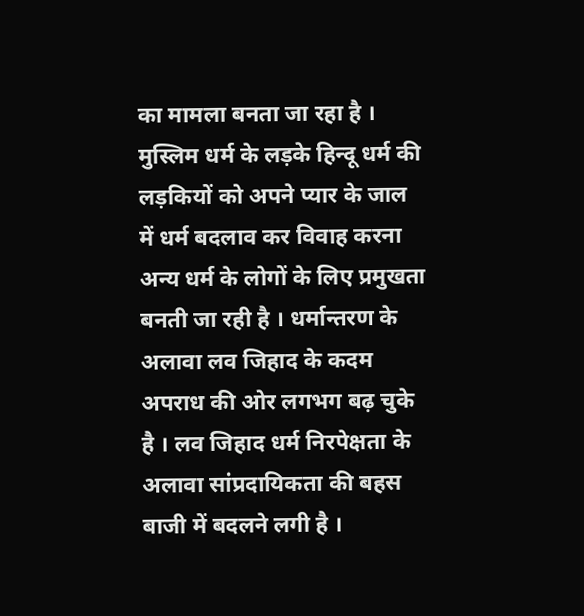का मामला बनता जा रहा है । मुस्लिम धर्म के लड़के हिन्दू धर्म की लड़कियों को अपने प्यार के जाल में धर्म बदलाव कर विवाह करना अन्य धर्म के लोगों के लिए प्रमुखता बनती जा रही है । धर्मान्तरण के अलावा लव जिहाद के कदम अपराध की ओर लगभग बढ़ चुके है । लव जिहाद धर्म निरपेक्षता के अलावा सांप्रदायिकता की बहस बाजी में बदलने लगी है ।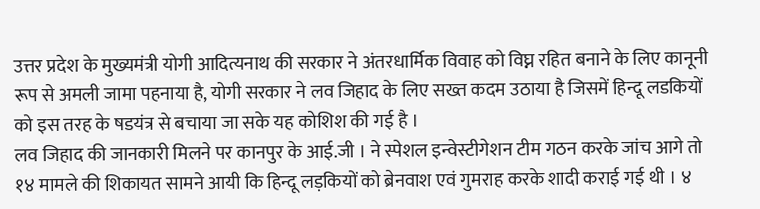उत्तर प्रदेश के मुख्यमंत्री योगी आदित्यनाथ की सरकार ने अंतरधार्मिक विवाह को विघ्न रहित बनाने के लिए कानूनी रूप से अमली जामा पहनाया है, योगी सरकार ने लव जिहाद के लिए सख्त कदम उठाया है जिसमें हिन्दू लडकियों को इस तरह के षडयंत्र से बचाया जा सके यह कोशिश की गई है ।
लव जिहाद की जानकारी मिलने पर कानपुर के आई.जी । ने स्पेशल इन्वेस्टीगेशन टीम गठन करके जांच आगे तो १४ मामले की शिकायत सामने आयी कि हिन्दू लड़कियों को ब्रेनवाश एवं गुमराह करके शादी कराई गई थी । ४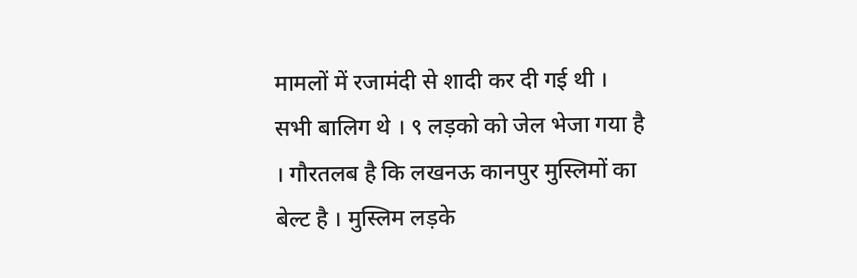मामलों में रजामंदी से शादी कर दी गई थी । सभी बालिग थे । ९ लड़को को जेल भेजा गया है । गौरतलब है कि लखनऊ कानपुर मुस्लिमों का बेल्ट है । मुस्लिम लड़के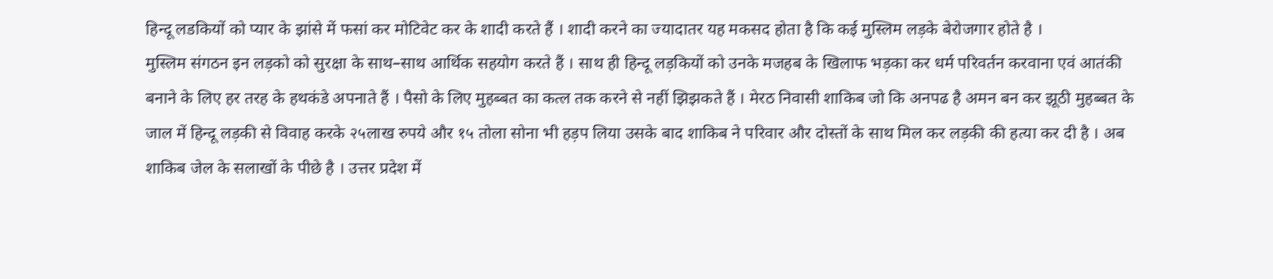हिन्दू लडकियों को प्यार के झांसे में फसां कर मोटिवेट कर के शादी करते हैं । शादी करने का ज्यादातर यह मकसद होता है कि कई मुस्लिम लड़के बेरोजगार होते है ।
मुस्लिम संगठन इन लड़को को सुरक्षा के साथ–साथ आर्थिक सहयोग करते हैं । साथ ही हिन्दू लड़कियों को उनके मजहब के खिलाफ भड़का कर धर्म परिवर्तन करवाना एवं आतंकी बनाने के लिए हर तरह के हथकंडे अपनाते हैं । पैसो के लिए मुहब्बत का कत्ल तक करने से नहीं झिझकते हैं । मेरठ निवासी शाकिब जो कि अनपढ है अमन बन कर झूठी मुहब्बत के जाल में हिन्दू लड़की से विवाह करके २५लाख रुपये और १५ तोला सोना भी हड़प लिया उसके बाद शाकिब ने परिवार और दोस्तों के साथ मिल कर लड़की की हत्या कर दी है । अब शाकिब जेल के सलाखों के पीछे है । उत्तर प्रदेश में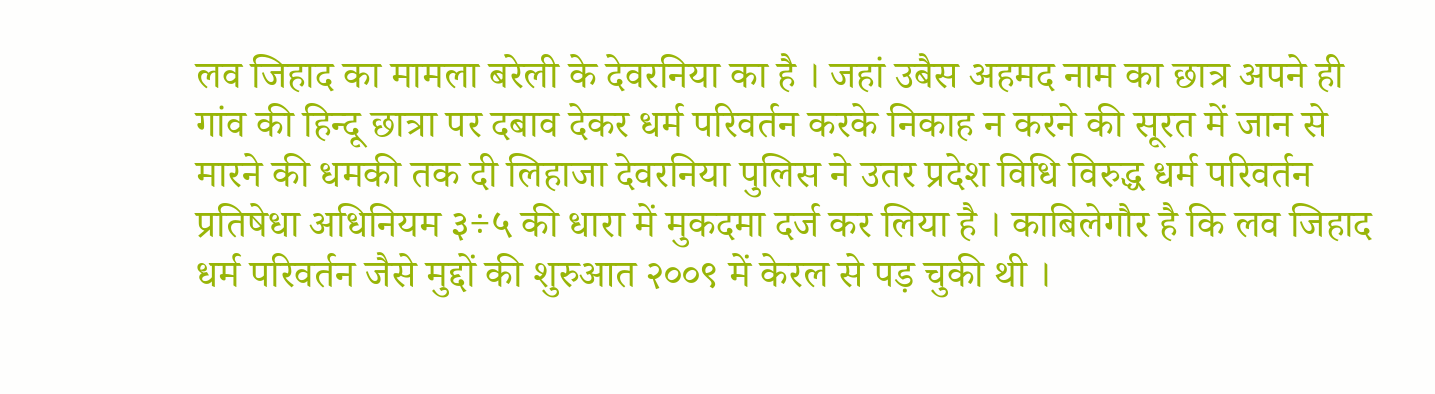लव जिहाद का मामला बरेली के देवरनिया का है । जहां उबैस अहमद नाम का छात्र अपने ही गांव की हिन्दू छात्रा पर दबाव देकर धर्म परिवर्तन करके निकाह न करने की सूरत में जान से मारने की धमकी तक दी लिहाजा देवरनिया पुलिस ने उतर प्रदेश विधि विरुद्ध धर्म परिवर्तन प्रतिषेधा अधिनियम ३÷५ की धारा में मुकदमा दर्ज कर लिया है । काबिलेगौर है कि लव जिहाद धर्म परिवर्तन जैसे मुद्दों की शुरुआत २००९ में केरल से पड़ चुकी थी ।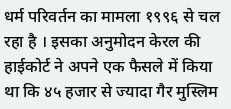धर्म परिवर्तन का मामला १९९६ से चल रहा है । इसका अनुमोदन केरल की हाईकोर्ट ने अपने एक फैसले में किया था कि ४५ हजार से ज्यादा गैर मुस्लिम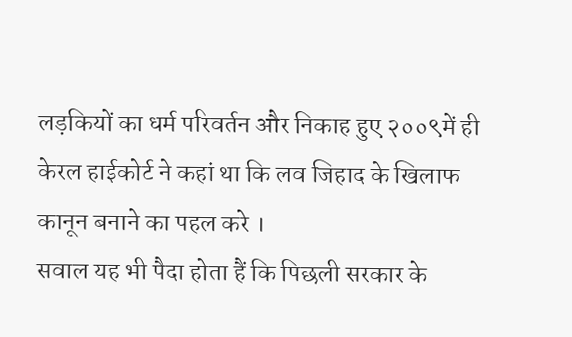लड़कियों का धर्म परिवर्तन और निकाह हुए २००९में ही केरल हाईकोर्ट ने कहां था कि लव जिहाद के खिलाफ कानून बनाने का पहल करे ।
सवाल यह भी पैदा होता हैं कि पिछली सरकार के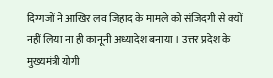दिग्गजों ने आखिर लव जिहाद के मामले को संजिदगी से क्यों नहीं लिया ना ही कानूनी अध्यादेश बनाया । उत्तर प्रदेश के मुख्यमंत्री योगी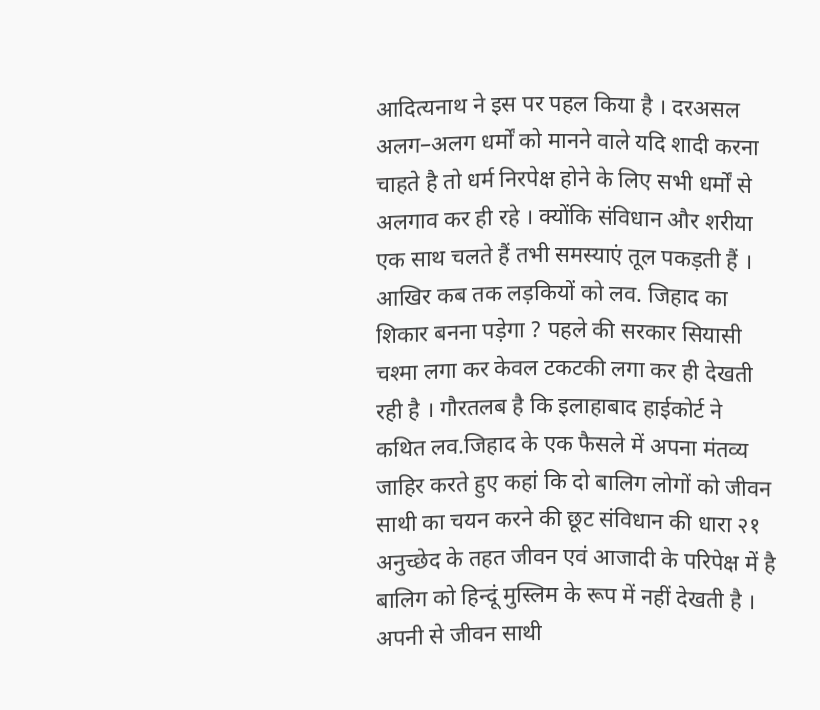आदित्यनाथ ने इस पर पहल किया है । दरअसल अलग–अलग धर्मों को मानने वाले यदि शादी करना चाहते है तो धर्म निरपेक्ष होने के लिए सभी धर्मों से अलगाव कर ही रहे । क्योंकि संविधान और शरीया एक साथ चलते हैं तभी समस्याएं तूल पकड़ती हैं । आखिर कब तक लड़कियों को लव. जिहाद का शिकार बनना पड़ेगा ? पहले की सरकार सियासी चश्मा लगा कर केवल टकटकी लगा कर ही देखती रही है । गौरतलब है कि इलाहाबाद हाईकोर्ट ने कथित लव.जिहाद के एक फैसले में अपना मंतव्य जाहिर करते हुए कहां कि दो बालिग लोगों को जीवन साथी का चयन करने की छूट संविधान की धारा २१ अनुच्छेद के तहत जीवन एवं आजादी के परिपेक्ष में है बालिग को हिन्दूं मुस्लिम के रूप में नहीं देखती है । अपनी से जीवन साथी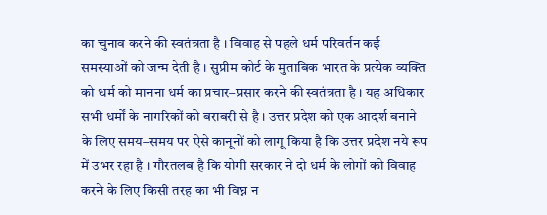का चुनाव करने की स्वतंत्रता है । विवाह से पहले धर्म परिवर्तन कई समस्याओं को जन्म देती है । सुप्रीम कोर्ट के मुताबिक भारत के प्रत्येक व्यक्ति को धर्म को मानना धर्म का प्रचार–प्रसार करने की स्वतंत्रता है । यह अधिकार सभी धर्मों के नागरिकों को बराबरी से है । उत्तर प्रदेश को एक आदर्श बनाने के लिए समय–समय पर ऐसे कानूनों को लागू किया है कि उत्तर प्रदेश नये रूप में उभर रहा है । गौरतलब है कि योगी सरकार ने दो धर्म के लोगों को विवाह करने के लिए किसी तरह का भी विघ्न न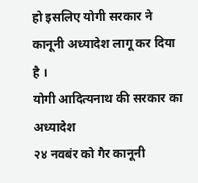हो इसलिए योगी सरकार ने कानूनी अध्यादेश लागू कर दिया है ।
योगी आदित्यनाथ की सरकार का अध्यादेश
२४ नवबंर को गैर कानूनी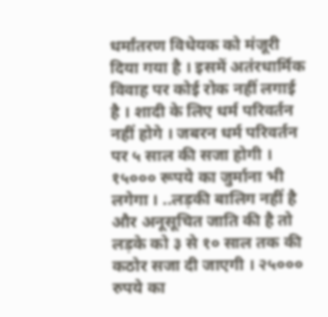धर्मांतरण विधेयक को मंजूरी दिया गया है । इसमें अतंरधार्मिक विवाह पर कोई रोक नहीं लगाई है । शादी के लिए धर्म परिवर्तन नहीं होगे । जबरन धर्म परिवर्तन पर ५ साल की सजा होगी । १५००० रूपये का जुर्माना भी लगेगा । ..लड़की बालिग नहीं है और अनूसूचित जाति की है तो लड़के को ३ से १० साल तक की कठोर सजा दी जाएगी । २५००० रुपये का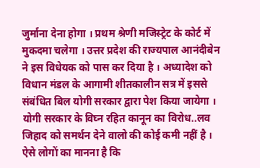जुर्माना देना होगा । प्रथम श्रेणी मजिस्ट्रेट के कोर्ट में मुकदमा चलेगा । उत्तर प्रदेश की राज्यपाल आनंदीबेन ने इस विधेयक को पास कर दिया है । अध्यादेश को विधान मंडल के आगामी शीतकालीन सत्र में इससे संबंधित बिल योगी सरकार द्वारा पेश किया जायेगा । योगी सरकार के विघ्न रहित कानून का विरोध..लव जिहाद को समर्थन देने वालो की कोई कमी नहीं है । ऐसे लोगों का मानना है कि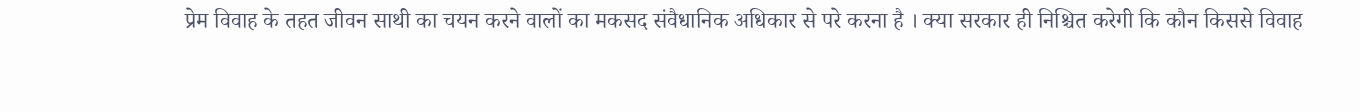प्रेम विवाह के तहत जीवन साथी का चयन करने वालों का मकसद संवैधानिक अधिकार से परे करना है । क्या सरकार ही निश्चित करेगी कि कौन किससे विवाह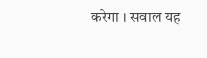करेगा । सवाल यह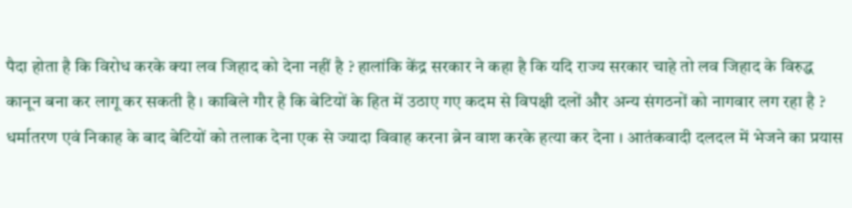पैदा होता है कि विरोध करके क्या लव जिहाद को देना नहीं है ? हालांकि केंद्र सरकार ने कहा है कि यदि राज्य सरकार चाहे तो लव जिहाद के विरुद्ध कानून बना कर लागू कर सकती है । काबिले गौर है कि बेटियों के हित में उठाए गए कदम से विपक्षी दलों और अन्य संगठनों को नागवार लग रहा है ? धर्मातरण एवं निकाह के बाद बेटियों को तलाक देना एक से ज्यादा विवाह करना ब्रेन वाश करके हत्या कर देना । आतंकवादी दलदल में भेजने का प्रयास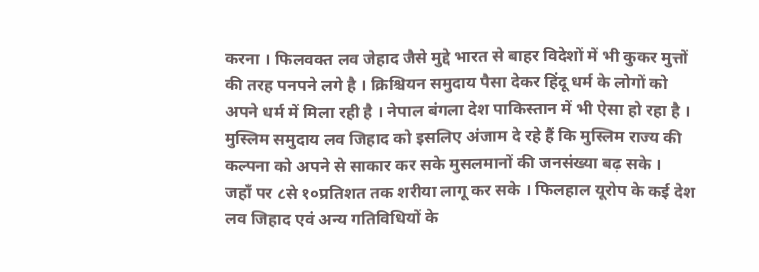करना । फिलवक्त लव जेहाद जैसे मुद्दे भारत से बाहर विदेशों में भी कुकर मुत्तों की तरह पनपने लगे है । क्रिश्चियन समुदाय पैसा देकर हिंदू धर्म के लोगों को अपने धर्म में मिला रही है । नेपाल बंगला देश पाकिस्तान में भी ऐसा हो रहा है । मुस्लिम समुदाय लव जिहाद को इसलिए अंजाम दे रहे हैं कि मुस्लिम राज्य की कल्पना को अपने से साकार कर सके मुसलमानों की जनसंख्या बढ़ सके ।
जहाँ पर ८से १०प्रतिशत तक शरीया लागू कर सके । फिलहाल यूरोप के कई देश लव जिहाद एवं अन्य गतिविधियों के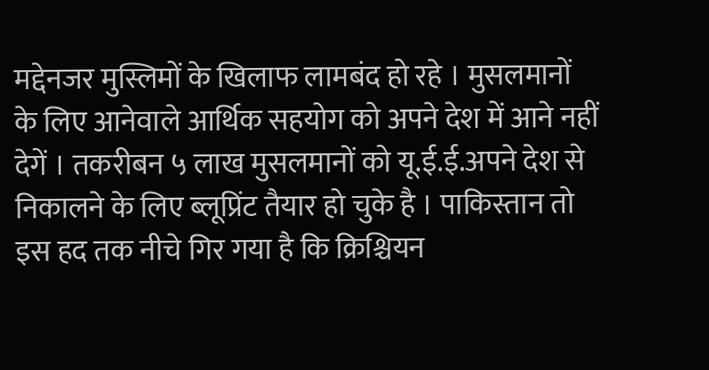मद्देनजर मुस्लिमों के खिलाफ लामबंद हो रहे । मुसलमानों के लिए आनेवाले आर्थिक सहयोग को अपने देश में आने नहीं देगें । तकरीबन ५ लाख मुसलमानों को यू.ई.ई.अपने देश से निकालने के लिए ब्लूप्रिंट तैयार हो चुके है । पाकिस्तान तो इस हद तक नीचे गिर गया है कि क्रिश्चियन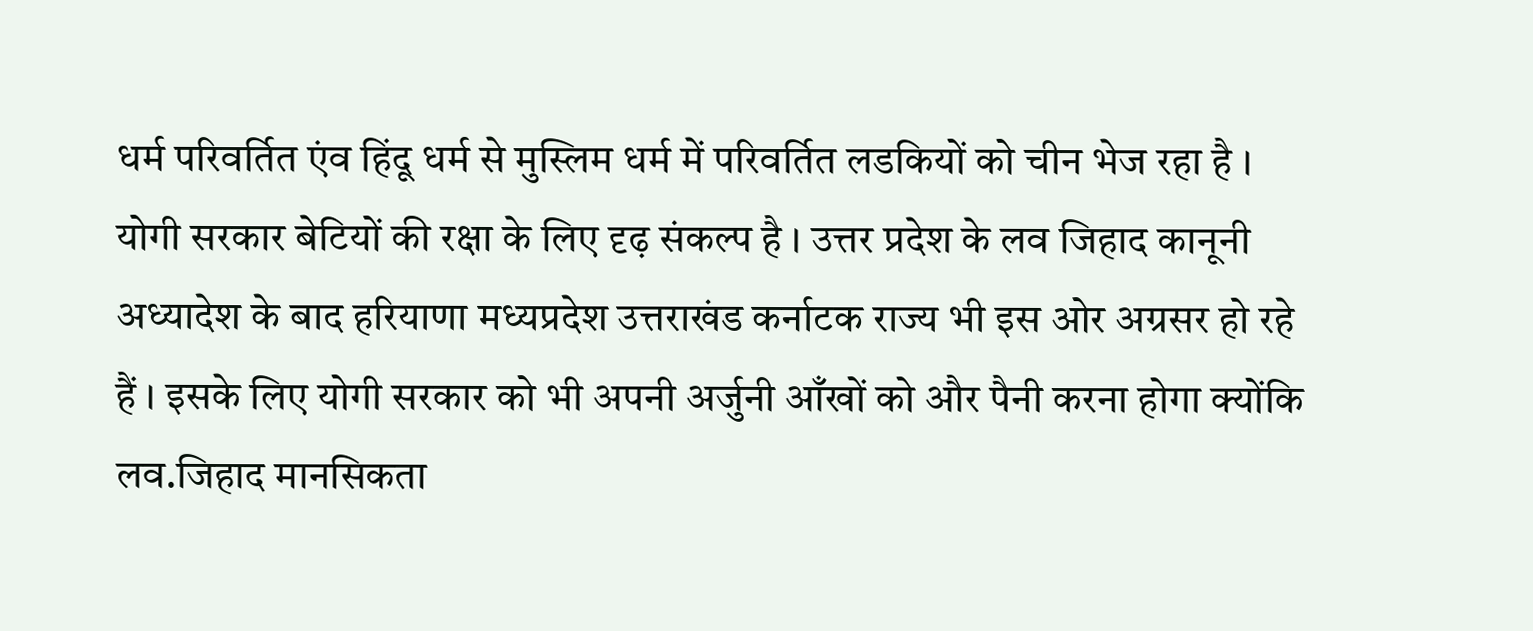धर्म परिवर्तित एंव हिंदू धर्म से मुस्लिम धर्म में परिवर्तित लडकियों को चीन भेज रहा है । योगी सरकार बेटियों की रक्षा के लिए दृढ़ संकल्प है । उत्तर प्रदेश के लव जिहाद कानूनी अध्यादेश के बाद हरियाणा मध्यप्रदेश उत्तराखंड कर्नाटक राज्य भी इस ओर अग्रसर हो रहे हैं । इसके लिए योगी सरकार को भी अपनी अर्जुनी आँखों को और पैनी करना होगा क्योंकि लव.जिहाद मानसिकता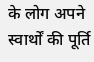के लोग अपने स्वार्थों की पूर्ति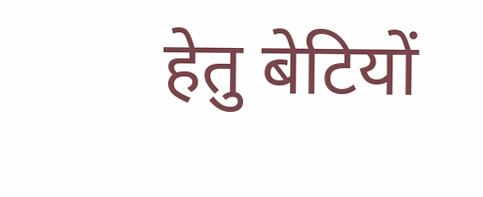हेतु बेटियों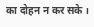का दोहन न कर सके ।